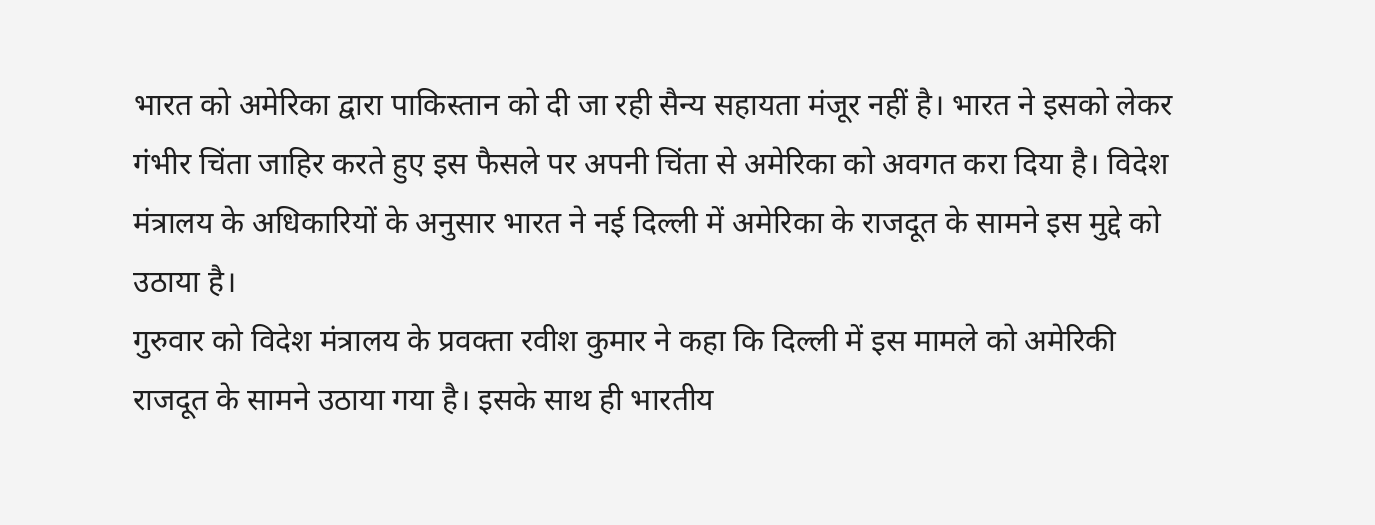भारत को अमेरिका द्वारा पाकिस्तान को दी जा रही सैन्य सहायता मंजूर नहीं है। भारत ने इसको लेकर गंभीर चिंता जाहिर करते हुए इस फैसले पर अपनी चिंता से अमेरिका को अवगत करा दिया है। विदेश मंत्रालय के अधिकारियों के अनुसार भारत ने नई दिल्ली में अमेरिका के राजदूत के सामने इस मुद्दे को उठाया है।
गुरुवार को विदेश मंत्रालय के प्रवक्ता रवीश कुमार ने कहा कि दिल्ली में इस मामले को अमेरिकी राजदूत के सामने उठाया गया है। इसके साथ ही भारतीय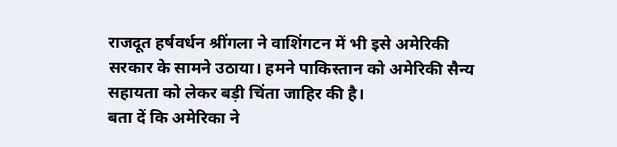राजदूत हर्षवर्धन श्रींगला ने वाशिंगटन में भी इसे अमेरिकी सरकार के सामने उठाया। हमने पाकिस्तान को अमेरिकी सैन्य सहायता को लेकर बड़ी चिंता जाहिर की है।
बता दें कि अमेरिका ने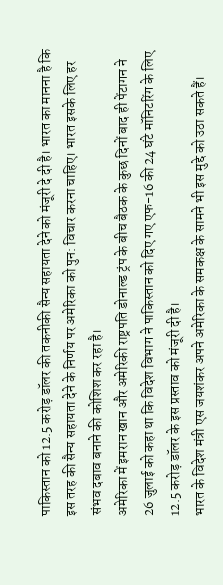पाकिस्तान को 12.5 करोड़ डॉलर की तकनीकी सैन्य सहायता देने को मंजूरी दे दी है। भारत का मानना है कि इस तरह की सैन्य सहायता देने के निर्णय पर अमेरिका को पुन: विचार करना चाहिए। भारत इसके लिए हर संभव दबाव बनाने की कोशिश कर रहा है।
अमेरिका में इमरान खान और अमेरिकी राष्ट्रपति डोनाल्ड ट्रंप के बीच बैठक के कुछ दिनों बाद ही पेंटागन ने 26 जुलाई को कहा था कि विदेश विभाग ने पाकिस्तान को दिए गए एफ-16 की 24 घंटे मॉनिटरिंग के लिए 12.5 करोड़ डॉलर के इस प्रस्ताव को मंजूरी दी है।
भारत के विदेश मंत्री एस जयशंकर अपने अमेरिका के समकक्ष के सामने भी इस मुद्दे को उठा सकते हैं।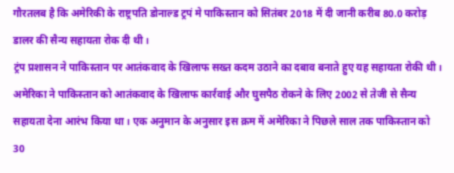गौरतलब है कि अमेरिकी के राष्ट्रपति डोनाल्ड ट्रपं मे पाकिस्तान को सितंबर 2018 में दी जानी करीब 80.0 करोड़ डालर की सैन्य सहायता रोक दी थी।
ट्रंप प्रशासन ने पाकिस्तान पर आतंकवाद के खिलाफ सख्त कदम उठाने का दबाव बनाते हुए यह सहायता रोकी थी। अमेरिका ने पाकिस्तान को आतंकवाद के खिलाफ कार्रवाई और घुसपैठ रोकने के लिए 2002 से तेजी से सैन्य सहायता देना आरंभ किया था। एक अनुमान के अनुसार इस क्रम में अमेरिका ने पिछले साल तक पाकिस्तान को 30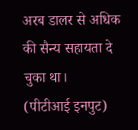अरब डालर से अधिक की सैन्य सहायता दे चुका था।
(पीटीआई इनपुट)